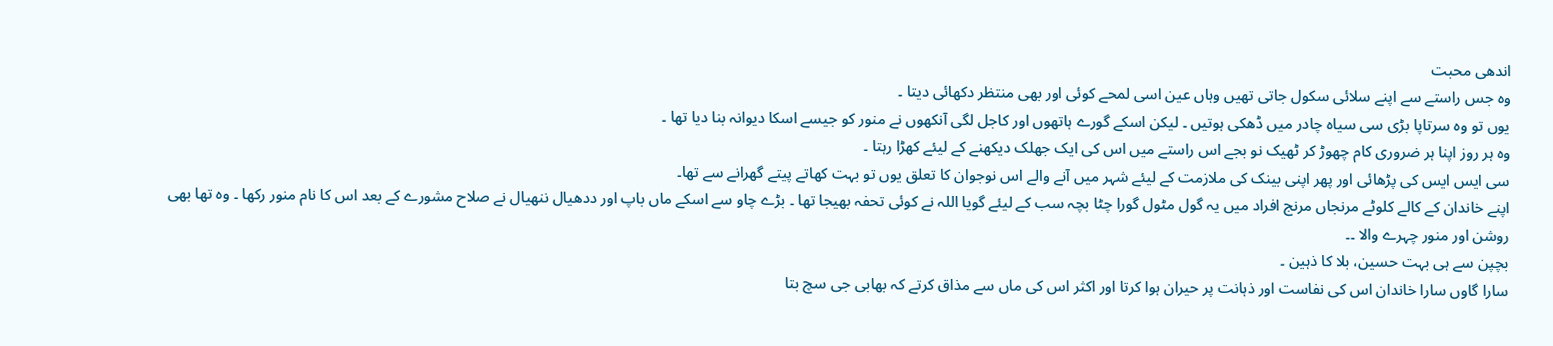اندھی محبت
وہ جس راستے سے اپنے سلائی سکول جاتی تھیں وہاں عین اسی لمحے کوئی اور بھی منتظر دکھائی دیتا ۔
یوں تو وہ سرتاپا بڑی سی سیاہ چادر میں ڈھکی ہوتیں ۔ لیکن اسکے گورے ہاتھوں اور کاجل لگی آنکھوں نے منور کو جیسے اسکا دیوانہ بنا دیا تھا ۔
وہ ہر روز اپنا ہر ضروری کام چھوڑ کر ٹھیک نو بجے اس راستے میں اس کی ایک جھلک دیکھنے کے لیئے کھڑا رہتا ۔
سی ایس ایس کی پڑھائی اور پھر اپنی بینک کی ملازمت کے لیئے شہر میں آنے والے اس نوجوان کا تعلق یوں تو بہت کھاتے پیتے گھرانے سے تھا۔
اپنے خاندان کے کالے کلوٹے مرنجاں مرنج افراد میں یہ گول مٹول گورا چٹا بچہ سب کے لیئے گویا اللہ نے کوئی تحفہ بھیجا تھا ۔ بڑے چاو سے اسکے ماں باپ اور ددھیال ننھیال نے صلاح مشورے کے بعد اس کا نام منور رکھا ۔ وہ تھا بھی روشن اور منور چہرے والا ۔۔
بچپن سے ہی بہت حسین، بلا کا ذہین ۔
سارا گاوں سارا خاندان اس کی نفاست اور ذہانت پر حیران ہوا کرتا اور اکثر اس کی ماں سے مذاق کرتے کہ بھابی جی سچ بتا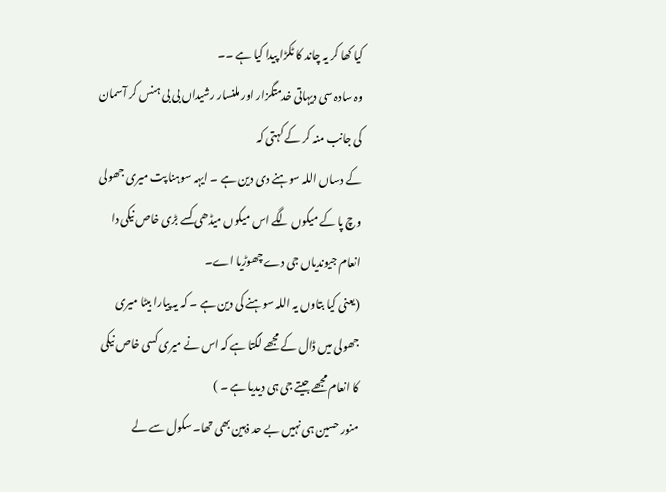کیا کھا کر یہ چاند کا ٹکڑا پیدا کیا ہے ۔۔
وہ سادہ سی دیہاتی خدمتگزار اور ملنسار رشیداں بی بی ہنس کر آسمان کی جانب منہ کر کے کہتی کہ
کے دساں اللہ سوہنے دی دین ہے ۔ ایہہ سوہنا پت میری جھولی وچ پا کے میکوں لگے اس میکوں میڈھی کسے بڑی خاص نیکی دا انعام جیوندیاں جی دے چھوڑیا اے۔
(یعنی کیا بتاوں یہ اللہ سوہنے کی دین ہے ۔ کہ یہ پیارا بیٹا میری جھولی میں ڈال کے مجھے لگتا ہے کہ اس نے میری کسی خاص نیکی کا انعام مجھے جیتے جی ہی دیدیا ہے ۔ )
منور حسین ہی نہیں بے حد ذہین بھی تھا۔ سکول سے لے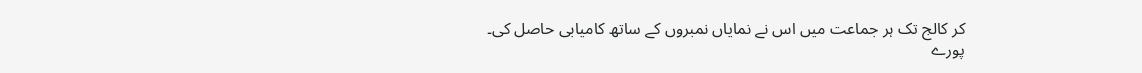کر کالج تک ہر جماعت میں اس نے نمایاں نمبروں کے ساتھ کامیابی حاصل کی۔
پورے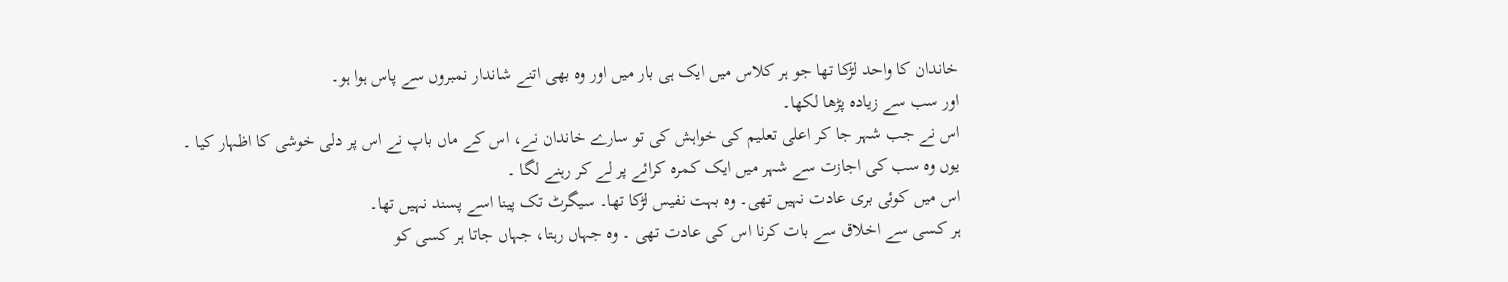خاندان کا واحد لڑکا تھا جو ہر کلاس میں ایک ہی بار میں اور وہ بھی اتنے شاندار نمبروں سے پاس ہوا ہو۔
اور سب سے زیادہ پڑھا لکھا۔
اس نے جب شہر جا کر اعلی تعلیم کی خواہش کی تو سارے خاندان نے، اس کے ماں باپ نے اس پر دلی خوشی کا اظہار کیا ۔
یوں وہ سب کی اجازت سے شہر میں ایک کمرہ کرائے پر لے کر رہنے لگا ۔
اس میں کوئی بری عادت نہیں تھی۔ وہ بہت نفیس لڑکا تھا۔ سیگرٹ تک پینا اسے پسند نہیں تھا۔
ہر کسی سے اخلاق سے بات کرنا اس کی عادت تھی ۔ وہ جہاں رہتا، جہاں جاتا ہر کسی کو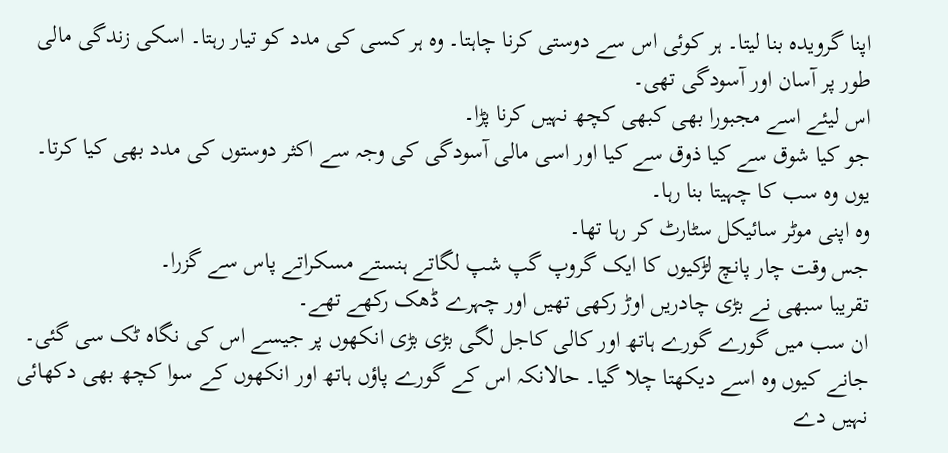اپنا گرویدہ بنا لیتا۔ ہر کوئی اس سے دوستی کرنا چاہتا۔ وہ ہر کسی کی مدد کو تیار رہتا۔ اسکی زندگی مالی طور پر آسان اور آسودگی تھی۔
اس لیئے اسے مجبورا بھی کبھی کچھ نہیں کرنا پڑا۔
جو کیا شوق سے کیا ذوق سے کیا اور اسی مالی آسودگی کی وجہ سے اکثر دوستوں کی مدد بھی کیا کرتا۔
یوں وہ سب کا چہیتا بنا رہا۔
وہ اپنی موٹر سائیکل سٹارٹ کر رہا تھا۔
جس وقت چار پانچ لڑکیوں کا ایک گروپ گپ شپ لگاتے ہنستے مسکراتے پاس سے گزرا۔
تقریبا سبھی نے بڑی چادریں اوڑ رکھی تھیں اور چہرے ڈھک رکھے تھے۔
ان سب میں گورے گورے ہاتھ اور کالی کاجل لگی بڑی بڑی انکھوں پر جیسے اس کی نگاہ ٹک سی گئی۔
جانے کیوں وہ اسے دیکھتا چلا گیا۔ حالانکہ اس کے گورے پاؤں ہاتھ اور انکھوں کے سوا کچھ بھی دکھائی نہیں دے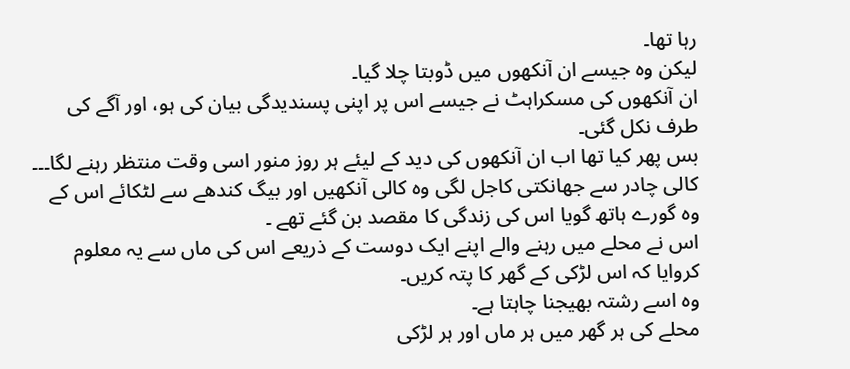رہا تھا۔
لیکن وہ جیسے ان آنکھوں میں ڈوبتا چلا گیا۔
ان آنکھوں کی مسکراہٹ نے جیسے اس پر اپنی پسندیدگی بیان کی ہو، اور آگے کی طرف نکل گئی۔
بس پھر کیا تھا اب ان آنکھوں کی دید کے لیئے ہر روز منور اسی وقت منتظر رہنے لگا۔۔۔
کالی چادر سے جھانکتی کاجل لگی وہ کالی آنکھیں اور بیگ کندھے سے لٹکائے اس کے وہ گورے ہاتھ گویا اس کی زندگی کا مقصد بن گئے تھے ۔
اس نے محلے میں رہنے والے اپنے ایک دوست کے ذریعے اس کی ماں سے یہ معلوم کروایا کہ اس لڑکی کے گھر کا پتہ کریں۔
وہ اسے رشتہ بھیجنا چاہتا ہے۔
محلے کی ہر گھر میں ہر ماں اور ہر لڑکی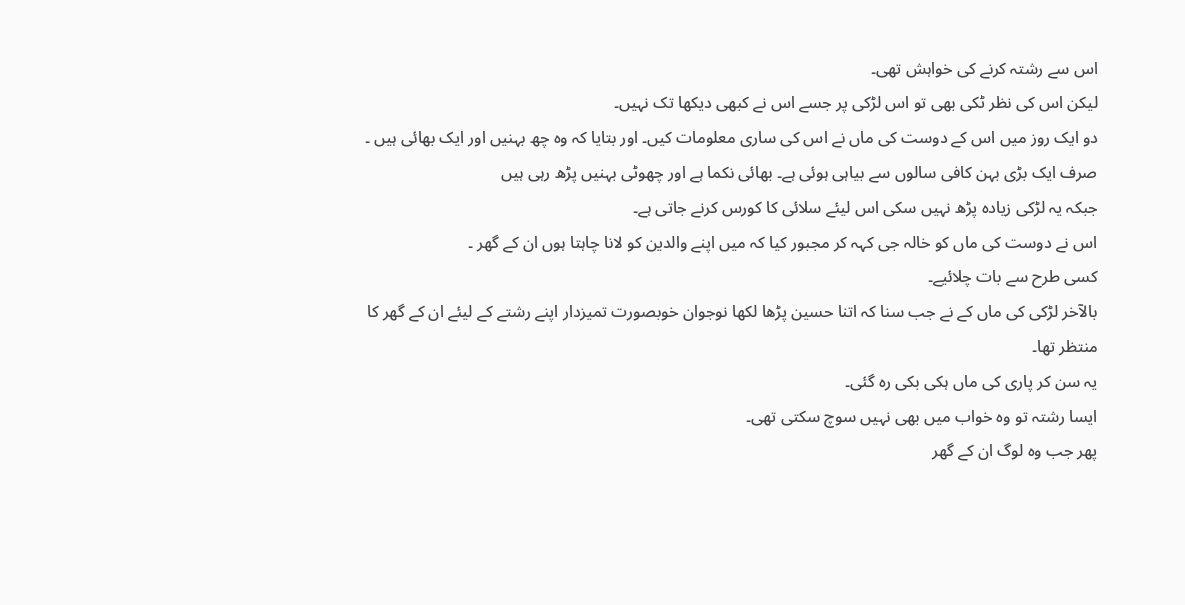اس سے رشتہ کرنے کی خواہش تھی۔
لیکن اس کی نظر ٹکی بھی تو اس لڑکی پر جسے اس نے کبھی دیکھا تک نہیں۔
دو ایک روز میں اس کے دوست کی ماں نے اس کی ساری معلومات کیں۔ اور بتایا کہ وہ چھ بہنیں اور ایک بھائی ہیں ۔
صرف ایک بڑی بہن کافی سالوں سے بیاہی ہوئی ہے۔ بھائی نکما ہے اور چھوٹی بہنیں پڑھ رہی ہیں
جبکہ یہ لڑکی زیادہ پڑھ نہیں سکی اس لیئے سلائی کا کورس کرنے جاتی ہے۔
اس نے دوست کی ماں کو خالہ جی کہہ کر مجبور کیا کہ میں اپنے والدین کو لانا چاہتا ہوں ان کے گھر ۔
کسی طرح سے بات چلائیے۔
بالآخر لڑکی کی ماں کے نے جب سنا کہ اتنا حسین پڑھا لکھا نوجوان خوبصورت تمیزدار اپنے رشتے کے لیئے ان کے گھر کا منتظر تھا۔
یہ سن کر پاری کی ماں ہکی بکی رہ گئی۔
ایسا رشتہ تو وہ خواب میں بھی نہیں سوچ سکتی تھی۔
پھر جب وہ لوگ ان کے گھر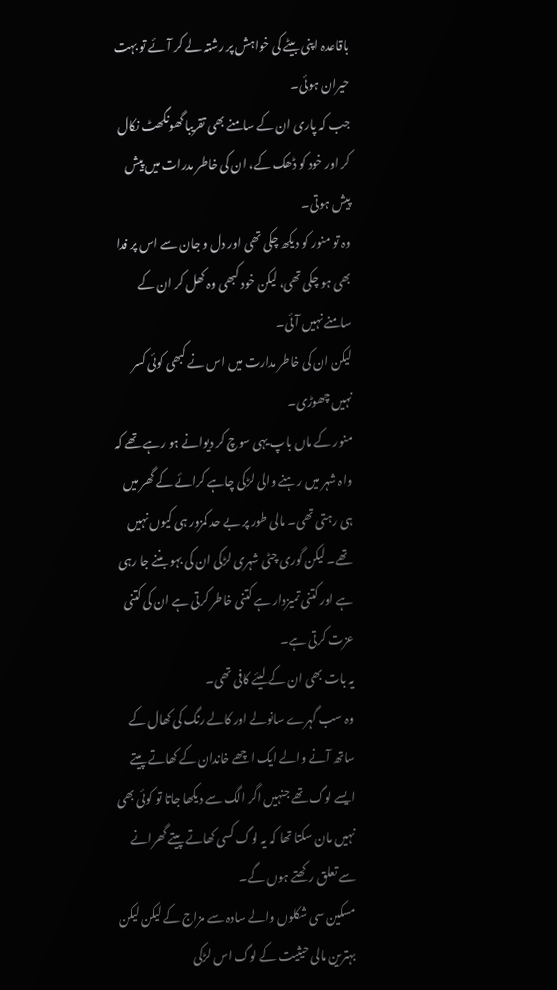باقاعدہ اپنی بیٹے کی خواہش پر رشتہ لے کر آئے تو بہت حیران ہوئی۔
جب کہ پاری ان کے سامنے بھی تقریبا گھونگھٹ نکال کر اور خود کو ڈھک کے، ان کی خاطر مدرات میں پیش پیش ہوتی۔
وہ تو منور کو دیکھ چکی تھی اور دل و جان سے اس پر فدا بھی ہو چکی تھی، لیکن خود کبھی وہ کھل کر ان کے سامنے نہیں آئی۔
لیکن ان کی خاطر مدارت میں اس نے کبھی کوئی کسر نہیں چھوڑی۔
منور کے ماں باپ یہی سوچ کر دیوانے ہو رہے تھے کہ
واہ شہر میں رہنے والی لڑکی چاہے کرائے کے گھر میں ہی رہتی تھی۔ مالی طور پر بے حد کمزور ہی کیوں نہیں تھے۔ لیکن گوری چٹی شہری لڑکی ان کی بہو بننے جا رہی ہے اور کتنی تمیزدار ہے کتنی خاطر کرتی ہے ان کی کتنی عزت کرتی ہے۔
یہ بات بھی ان کے لیئے کافی تھی۔
وہ سب گہرے سانولے اور کالے رنگ کی کھال کے ساتھ آنے والے ایک اچھے خاندان کے کھاتے پیتے ایسے لوگ تھے جنہیں اگر الگ سے دیکھا جاتا تو کوئی بھی نہیں مان سکتا تھا کہ یہ لوگ کسی کھاتے پیتے گھرانے سے تعلق رکھتے ہوں گے۔
مسکین سی شکلوں والے سادہ سے مزاج کے لیکن لیکن بہترین مالی حیثیت کے لوگ اس لڑکی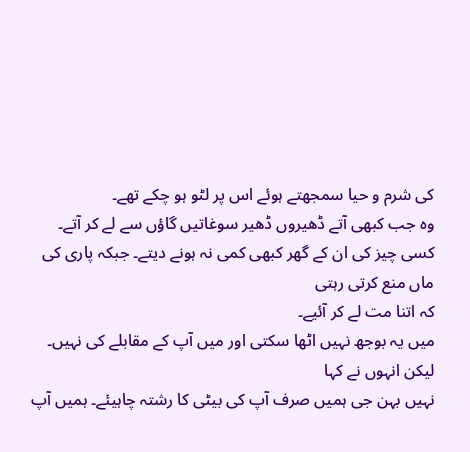کی شرم و حیا سمجھتے ہوئے اس پر لٹو ہو چکے تھے۔
وہ جب کبھی آتے ڈھیروں ڈھیر سوغاتیں گاؤں سے لے کر آتے۔
کسی چیز کی ان کے گھر کبھی کمی نہ ہونے دیتے۔ جبکہ پاری کی ماں منع کرتی رہتی
کہ اتنا مت لے کر آئیے۔
میں یہ بوجھ نہیں اٹھا سکتی اور میں آپ کے مقابلے کی نہیں۔
لیکن انہوں نے کہا
نہیں بہن جی ہمیں صرف آپ کی بیٹی کا رشتہ چاہیئے۔ ہمیں آپ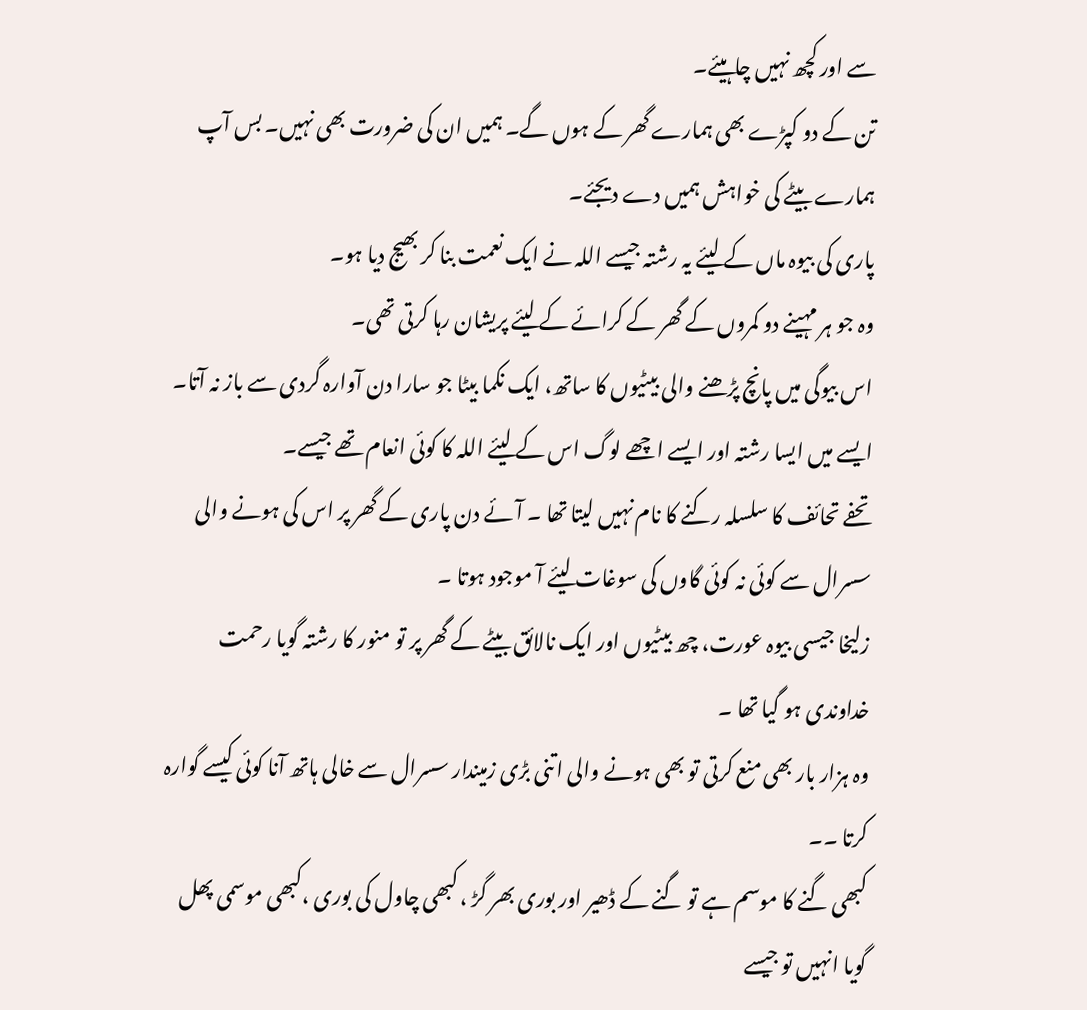سے اور کچھ نہیں چاہیئے۔
تن کے دو کپڑے بھی ہمارے گھر کے ہوں گے۔ ہمیں ان کی ضرورت بھی نہیں۔ بس آپ ہمارے بیٹے کی خواہش ہمیں دے دیجئے۔
پاری کی بیوہ ماں کے لیئے یہ رشتہ جیسے اللہ نے ایک نعمت بنا کر بھیج دیا ہو۔
وہ جو ہر مہینے دو کمروں کے گھر کے کرائے کے لیئے پریشان رہا کرتی تھی۔
اس بیوگی میں پانچ پڑھنے والی بیٹیوں کا ساتھ، ایک نکما بیٹا جو سارا دن آوارہ گردی سے باز نہ آتا۔
ایسے میں ایسا رشتہ اور ایسے اچھے لوگ اس کے لیئے اللہ کا کوئی انعام تھے جیسے۔
تحفے تحائف کا سلسلہ رکنے کا نام نہیں لیتا تھا ۔ آئے دن پاری کے گھر پر اس کی ہونے والی سسرال سے کوئی نہ کوئی گاوں کی سوغات لیئے آ موجود ہوتا ۔
زلیخا جیسی بیوہ عورت، چھ بیٹیوں اور ایک نالائق بیٹے کے گھر پر تو منور کا رشتہ گویا رحمت خداوندی ہو گیا تھا ۔
وہ ہزار بار بھی منع کرتی تو بھی ہونے والی اتنی بڑی زمیندار سسرال سے خالی ہاتھ آنا کوئی کیسے گوارہ کرتا ۔۔
کبھی گنے کا موسم ہے تو گنے کے ڈھیر اور بوری بھر گڑ ، کبھی چاول کی بوری ،کبھی موسمی پھل گویا انہیں تو جیسے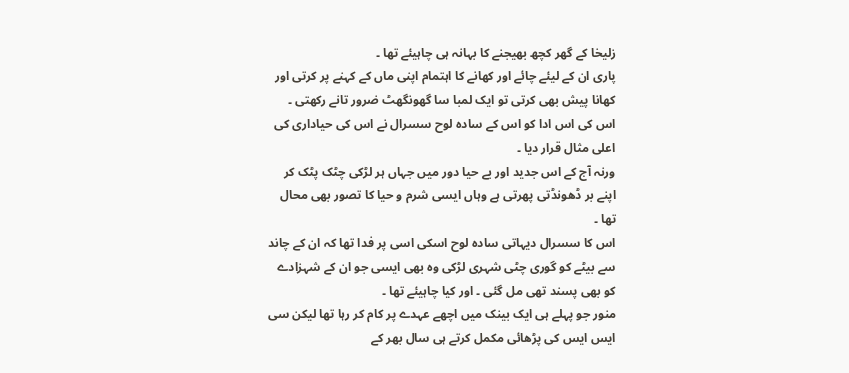زلیخا کے گھر کچھ بھیجنے کا بہانہ ہی چاہیئے تھا ۔
پاری ان کے لیئے چائے اور کھانے کا اہتمام اپنی ماں کے کہنے پر کرتی اور کھانا پیش بھی کرتی تو ایک لمبا سا گھونگھٹ ضرور تانے رکھتی ۔
اس کی اس ادا کو اس کے سادہ لوح سسرال نے اس کی حیاداری کی اعلی مثال قرار دیا ۔
ورنہ آج کے اس جدید اور بے حیا دور میں جہاں ہر لڑکی چٹک پٹک کر اپنے بر ڈھونڈتی پھرتی ہے وہاں ایسی شرم و حیا کا تصور بھی محال تھا ۔
اس کا سسرال دیہاتی سادہ لوح اسکی اسی پر فدا تھا کہ ان کے چاند سے بیٹے کو گوری چٹی شہری لڑکی وہ بھی ایسی جو ان کے شہزادے کو بھی پسند تھی مل گئی ۔ اور کیا چاہیئے تھا ۔
منور جو پہلے ہی ایک بینک میں اچھے عہدے پر کام کر رہا تھا لیکن سی ایس ایس کی پڑھائی مکمل کرتے ہی سال بھر کے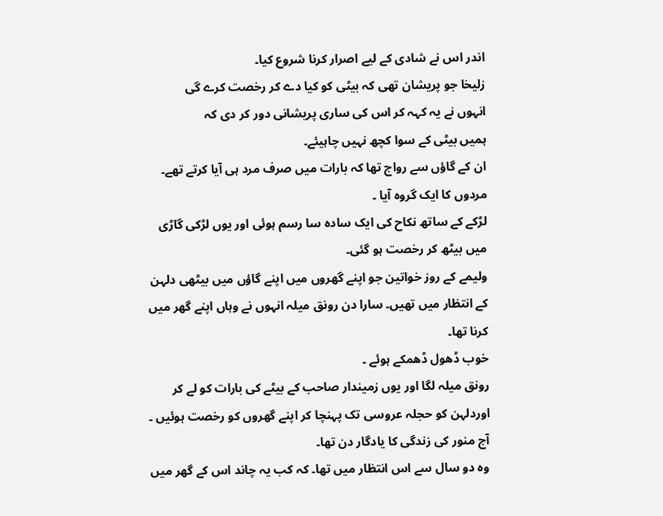اندر اس نے شادی کے لیے اصرار کرنا شروع کیا۔
زلیخا جو پریشان تھی کہ بیٹی کو کیا دے کر رخصت کرے گی
انہوں نے یہ کہہ کر اس کی ساری پریشانی دور کر دی کہ
ہمیں بیٹی کے سوا کچھ نہیں چاہیئے۔
ان کے گاؤں سے رواج تھا کہ بارات میں صرف مرد ہی آیا کرتے تھے۔
مردوں کا ایک گروہ آیا ۔
لڑکے کے ساتھ نکاح کی ایک سادہ سا رسم ہوئی اور یوں لڑکی گاڑی میں بیٹھ کر رخصت ہو گئی۔
ولیمے کے روز خواتین جو اپنے گھروں میں اپنے گاؤں میں بیٹھی دلہن کے انتظار میں تھیں۔ سارا دن رونق میلہ انہوں نے وہاں اپنے گھر میں کرنا تھا۔
خوب ڈھول ڈھمکے ہوئے ۔
رونق میلہ لگا اور یوں زمیندار صاحب کے بیٹے کی بارات کو لے کر اوردلہن کو حجلہ عروسی تک پہنچا کر اپنے گھروں کو رخصت ہوئیں ۔
آج منور کی زندگی کا یادگار دن تھا۔
وہ دو سال سے اس انتظار میں تھا۔ کہ کب یہ چاند اس کے گھر میں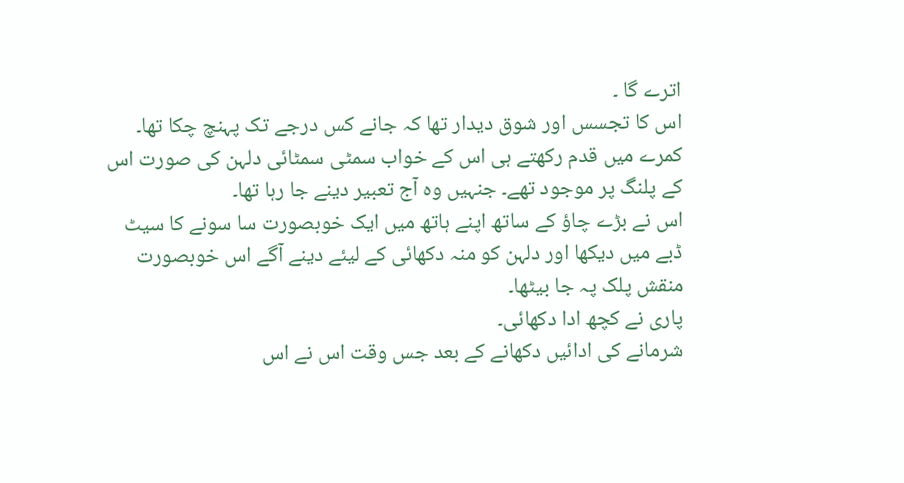اترے گا ۔
اس کا تجسس اور شوق دیدار تھا کہ جانے کس درجے تک پہنچ چکا تھا۔
کمرے میں قدم رکھتے ہی اس کے خواب سمٹی سمٹائی دلہن کی صورت اس کے پلنگ پر موجود تھے۔ جنہیں وہ آج تعبیر دینے جا رہا تھا۔
اس نے بڑے چاؤ کے ساتھ اپنے ہاتھ میں ایک خوبصورت سا سونے کا سیٹ ڈبے میں دیکھا اور دلہن کو منہ دکھائی کے لیئے دینے آگے اس خوبصورت منقش پلک پہ جا بیٹھا۔
پاری نے کچھ ادا دکھائی۔
شرمانے کی ادائیں دکھانے کے بعد جس وقت اس نے اس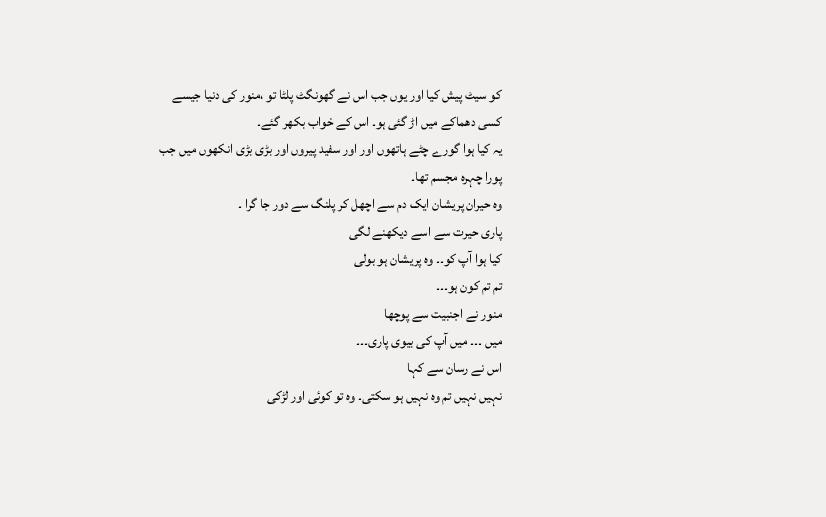کو سیٹ پیش کیا اور یوں جب اس نے گھونگٹ پلٹا تو ،منور کی دنیا جیسے کسی دھماکے میں اڑ گئی ہو۔ اس کے خواب بکھر گئے۔
یہ کیا ہوا گورے چٹے ہاتھوں اور اور سفید پیروں اور بڑی بڑی انکھوں میں جب پورا چہرہ مجسم تھا۔
وہ حیران پریشان ایک دم سے اچھل کر پلنگ سے دور جا گرا ۔
پاری حیرت سے اسے دیکھنے لگی
کیا ہوا آپ کو۔۔ وہ پریشان ہو بولی
تم تم کون ہو۔۔۔
منور نے اجنبیت سے پوچھا
میں ۔۔۔ میں آپ کی بیوی پاری۔۔۔
اس نے رسان سے کہا
نہیں نہیں تم وہ نہیں ہو سکتی۔ وہ تو کوئی اور لڑکی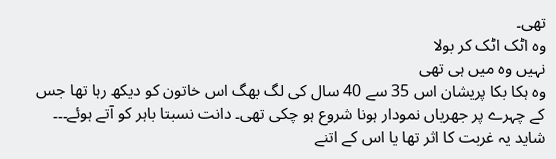تھی۔
وہ اٹک اٹک کر بولا
نہیں وہ میں ہی تھی
وہ ہکا بکا پریشان اس 35 سے 40 سال کی لگ بھگ اس خاتون کو دیکھ رہا تھا جس کے چہرے پر جھریاں نمودار ہونا شروع ہو چکی تھی۔ دانت نسبتا باہر کو آتے ہوئے۔۔۔
شاید یہ غربت کا اثر تھا یا اس کے اتنے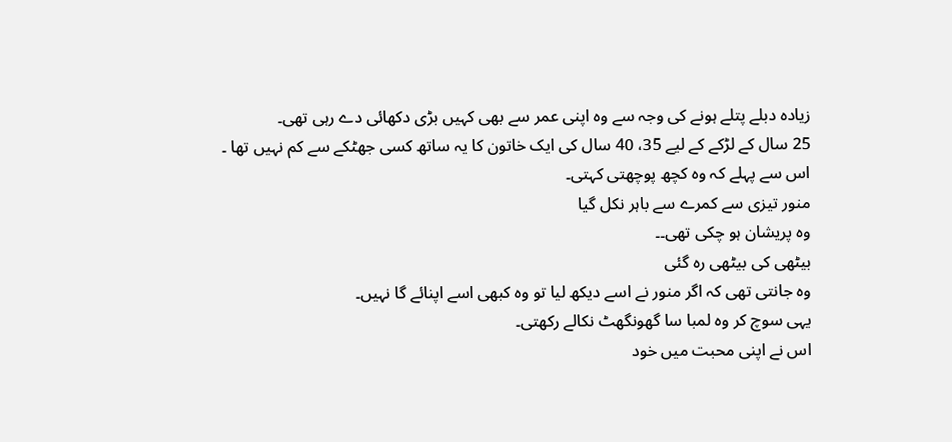زیادہ دبلے پتلے ہونے کی وجہ سے وہ اپنی عمر سے بھی کہیں بڑی دکھائی دے رہی تھی۔
25 سال کے لڑکے کے لیے 35، 40 سال کی ایک خاتون کا یہ ساتھ کسی جھٹکے سے کم نہیں تھا ۔
اس سے پہلے کہ وہ کچھ پوچھتی کہتی۔
منور تیزی سے کمرے سے باہر نکل گیا
وہ پریشان ہو چکی تھی۔۔
بیٹھی کی بیٹھی رہ گئی
وہ جانتی تھی کہ اگر منور نے اسے دیکھ لیا تو وہ کبھی اسے اپنائے گا نہیں۔
یہی سوچ کر وہ لمبا سا گھونگھٹ نکالے رکھتی۔
اس نے اپنی محبت میں خود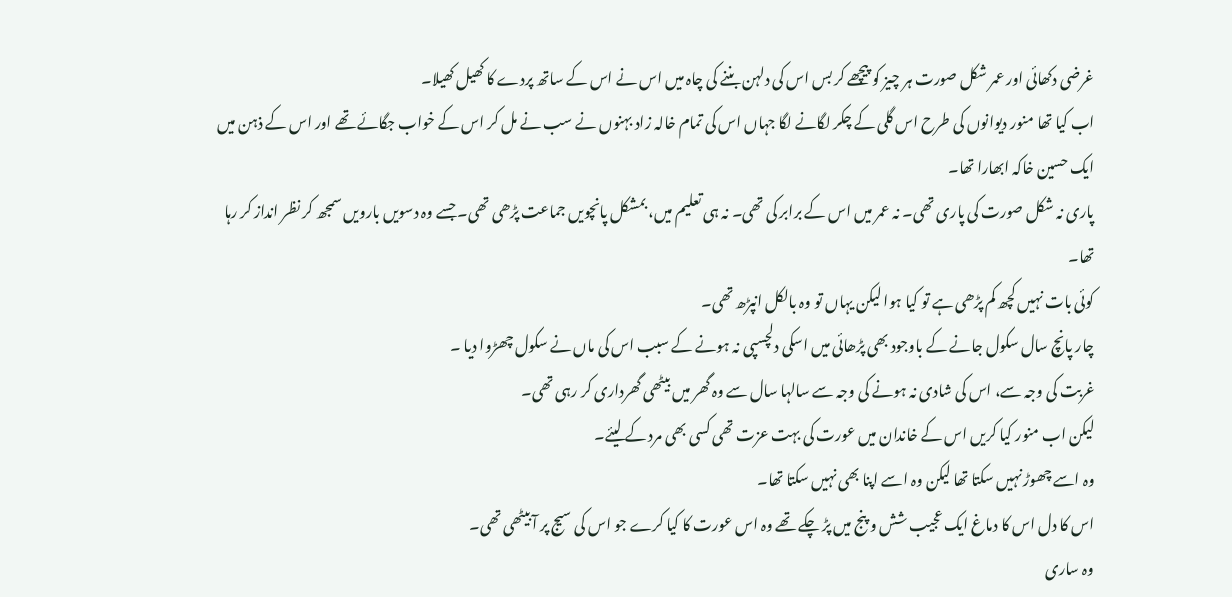غرضی دکھائی اور عمر شکل صورت ہر چیز کو پیچھے کر بس اس کی دلہن بننے کی چاہ میں اس نے اس کے ساتھ پردے کا کھیل کھیلا۔
اب کیا تھا منور دیوانوں کی طرح اس گلی کے چکر لگانے لگا جہاں اس کی تمام خالہ زاد بہنوں نے سب نے مل کر اس کے خواب جگائے تھے اور اس کے ذہن میں ایک حسین خاکہ ابھارا تھا۔
پاری نہ شکل صورت کی پاری تھی۔ نہ عمر میں اس کے برابر کی تھی۔ نہ ہی تعلیم میں، بمشکل پانچویں جماعت پڑھی تھی۔ جسے وہ دسویں بارویں سمجھ کر نظر انداز کر رہا تھا۔
کوئی بات نہیں کچھ کم پڑھی ہے تو کیا ہوا لیکن یہاں تو وہ بالکل انپڑھ تھی۔
چار پانچ سال سکول جانے کے باوجود بھی پڑھائی میں اسکی دلچسپی نہ ہونے کے سبب اس کی ماں نے سکول چھڑوا دیا ۔
غربت کی وجہ سے، اس کی شادی نہ ہونے کی وجہ سے سالہا سال سے وہ گھر میں بیٹھی گھرداری کر رہی تھی۔
لیکن اب منور کیا کریں اس کے خاندان میں عورت کی بہت عزت تھی کسی بھی مرد کے لیئے۔
وہ اسے چھوڑ نہیں سکتا تھا لیکن وہ اسے اپنا بھی نہیں سکتا تھا۔
اس کا دل اس کا دماغ ایک عجیب شش و پنج میں پڑ چکے تھے وہ اس عورت کا کیا کرے جو اس کی سیج پر آ بیٹھی تھی۔
وہ ساری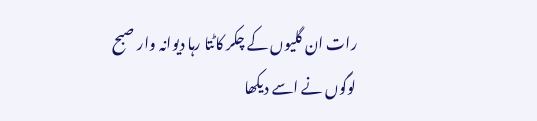رات ان گلیوں کے چکر کاٹتا رہا دیوانہ وار صبح لوگوں نے اسے دیکھا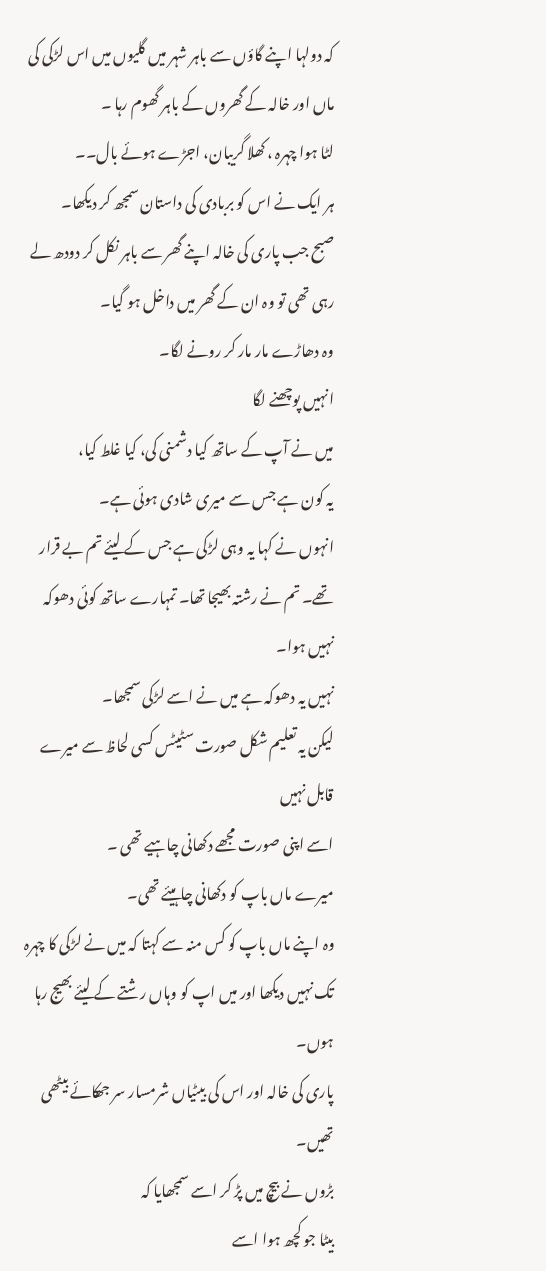کہ دولہا اپنے گاؤں سے باہر شہر میں گلیوں میں اس لڑکی کی ماں اور خالہ کے گھروں کے باہر گھوم رہا ۔
لٹا ہوا چہرہ ، کھلا گریبان، اجڑے ہوئے بال۔۔
ہر ایک نے اس کو بربادی کی داستان سمجھ کر دیکھا۔
صبح جب پاری کی خالہ اپنے گھر سے باہر نکل کر دودھ لے رہی تھی تو وہ ان کے گھر میں داخل ہو گیا۔
وہ دھاڑے مار مار کر رونے لگا۔
انہیں پوچھنے لگا
میں نے آپ کے ساتھ کیا دشمنی کی، کیا غلط کیا،
یہ کون ہے جس سے میری شادی ہوئی ہے۔
انہوں نے کہا یہ وہی لڑکی ہے جس کے لیئے تم بے قرار تھے۔ تم نے رشتہ بھیجا تھا۔ تمہارے ساتھ کوئی دھوکہ نہیں ہوا۔
نہیں یہ دھوکہ ہے میں نے اسے لڑکی سمجھا۔
لیکن یہ تعلیم شکل صورت سٹیٹس کسی لحاظ سے میرے قابل نہیں
اسے اپنی صورت مجھے دکھانی چاہیے تھی ۔
میرے ماں باپ کو دکھانی چاہیئے تھی۔
وہ اپنے ماں باپ کو کس منہ سے کہتا کہ میں نے لڑکی کا چہرہ تک نہیں دیکھا اور میں اپ کو وہاں رشتے کے لیئے بھیج رہا ہوں۔
پاری کی خالہ اور اس کی بیٹیاں شرمسار سر جھکائے بیٹھی تھیں۔
بڑوں نے بیچ میں پڑ کر اسے سمجھایا کہ
بیٹا جو کچھ ہوا اسے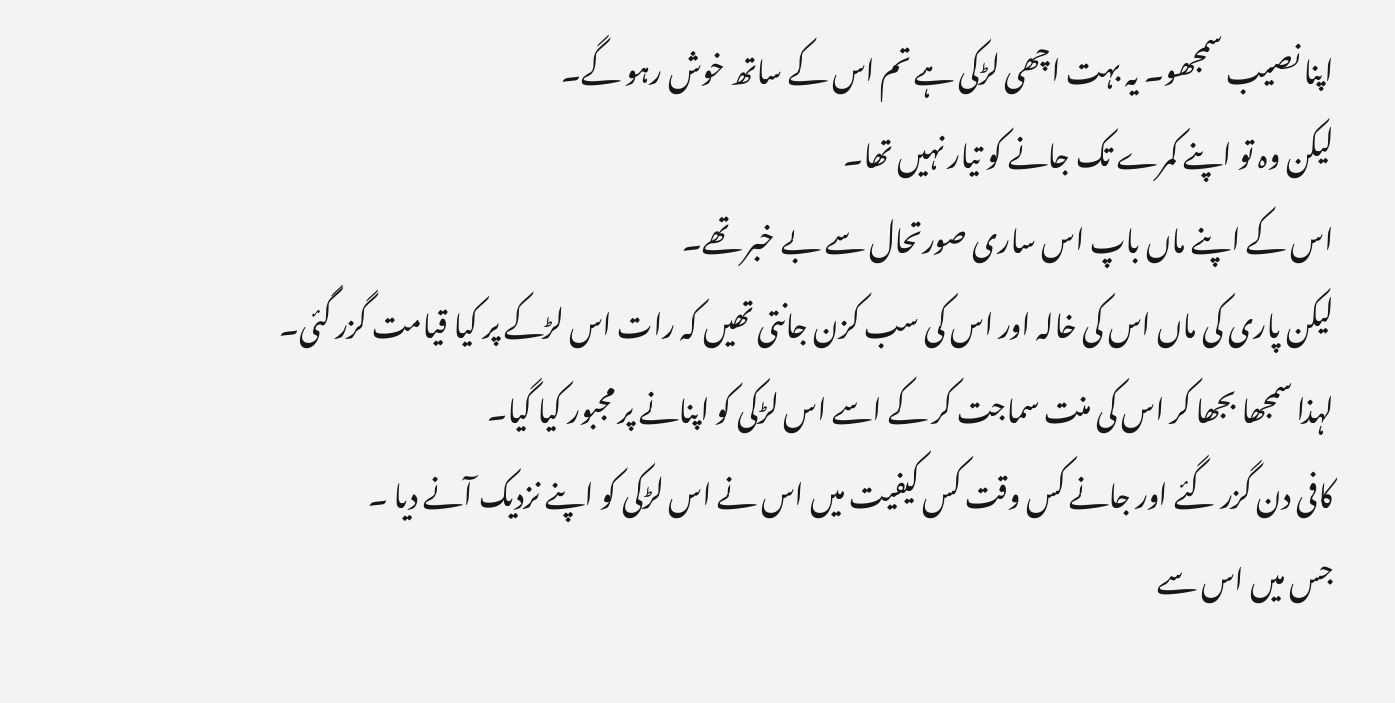اپنا نصیب سمجھو۔ یہ بہت اچھی لڑکی ہے تم اس کے ساتھ خوش رہو گے۔
لیکن وہ تو اپنے کمرے تک جانے کو تیار نہیں تھا۔
اس کے اپنے ماں باپ اس ساری صورتحال سے بے خبر تھے۔
لیکن پاری کی ماں اس کی خالہ اور اس کی سب کزن جانتی تھیں کہ رات اس لڑکے پر کیا قیامت گزر گئی۔
لہذا سمجھا بجھا کر اس کی منت سماجت کر کے اسے اس لڑکی کو اپنانے پر مجبور کیا گیا۔
کافی دن گزر گئے اور جانے کس وقت کس کیفیت میں اس نے اس لڑکی کو اپنے نزدیک آنے دیا ۔
جس میں اس سے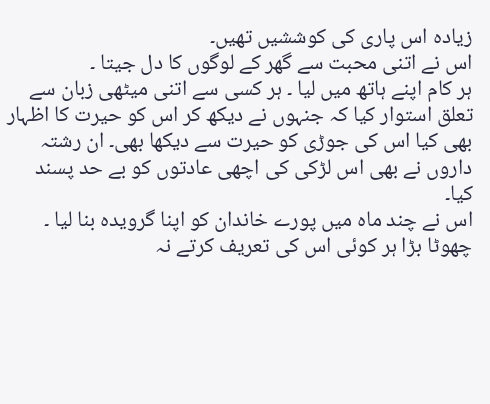زیادہ اس پاری کی کوششیں تھیں۔
اس نے اتنی محبت سے گھر کے لوگوں کا دل جیتا ۔
ہر کام اپنے ہاتھ میں لیا ۔ ہر کسی سے اتنی میٹھی زبان سے تعلق استوار کیا کہ جنہوں نے دیکھ کر اس کو حیرت کا اظہار بھی کیا اس کی جوڑی کو حیرت سے دیکھا بھی۔ ان رشتہ داروں نے بھی اس لڑکی کی اچھی عادتوں کو بے حد پسند کیا۔
اس نے چند ماہ میں پورے خاندان کو اپنا گرویدہ بنا لیا ۔ چھوٹا بڑا ہر کوئی اس کی تعریف کرتے نہ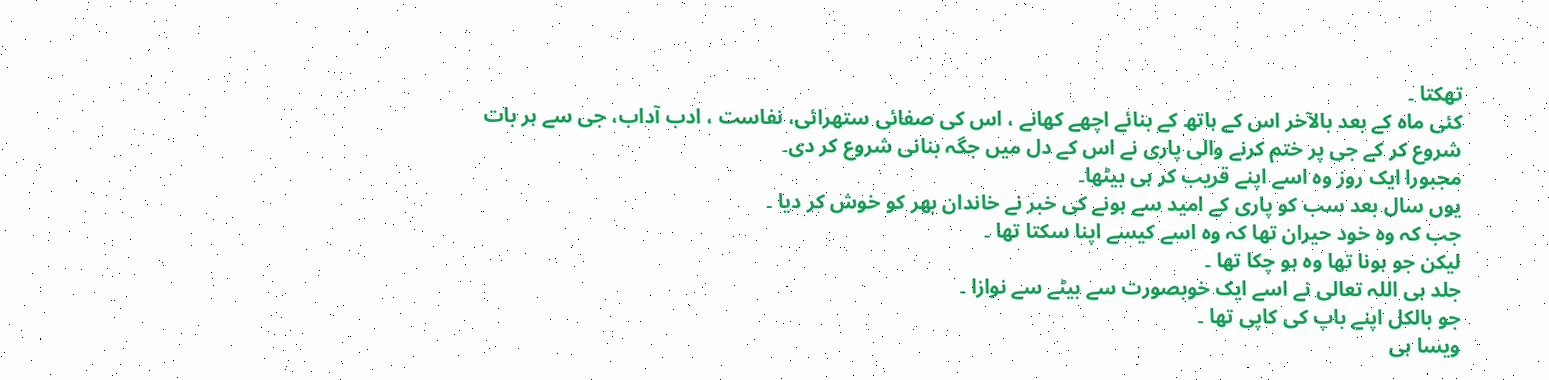تھکتا ۔
کئی ماہ کے بعد بالآخر اس کے ہاتھ کے بنائے اچھے کھانے ، اس کی صفائی ستھرائی، نفاست ، ادب آداب، جی سے ہر بات شروع کر کے جی پر ختم کرنے والی پاری نے اس کے دل میں جگہ بنانی شروع کر دی۔
مجبورا ایک روز وہ اسے اپنے قریب کر ہی بیٹھا۔
یوں سال بعد سب کو پاری کے امید سے ہونے کی خبر نے خاندان بھر کو خوش کر دیا ۔
جب کہ وہ خود حیران تھا کہ وہ اسے کیسے اپنا سکتا تھا ۔
لیکن جو ہونا تھا وہ ہو چکا تھا ۔
جلد ہی اللہ تعالی نے اسے ایک خوبصورت سے بیٹے سے نوازا ۔
جو بالکل اپنے باپ کی کاپی تھا ۔
ویسا ہی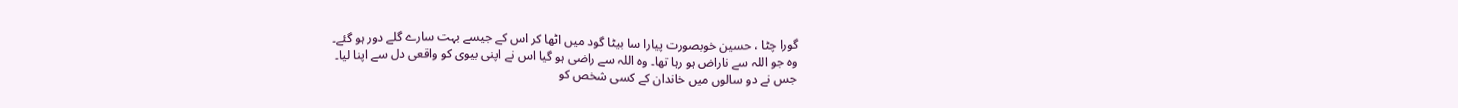گورا چٹا ، حسین خوبصورت پیارا سا بیٹا گود میں اٹھا کر اس کے جیسے بہت سارے گلے دور ہو گئے۔
وہ جو اللہ سے ناراض ہو رہا تھا۔ وہ اللہ سے راضی ہو گیا اس نے اپنی بیوی کو واقعی دل سے اپنا لیا۔
جس نے دو سالوں میں خاندان کے کسی شخص کو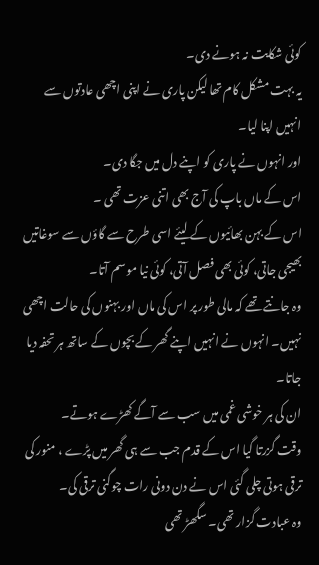کوئی شکایت نہ ہونے دی۔
یہ بہت مشکل کام تھا لیکن پاری نے اپنی اچھی عادتوں سے انہیں اپنا لیا۔
اور انہوں نے پاری کو اپنے دل میں جگا دی۔
اس کے ماں باپ کی آج بھی اتنی عزت تھی ۔
اس کے بہن بھائیوں کے لیئے اسی طرح سے گاؤں سے سوغاتیں بھیجی جاتی، کوئی بھی فصل آتی، کوئی نیا موسم آتا۔
وہ جانتے تھے کہ مالی طور پر اس کی ماں اور بہنوں کی حالت اچھی نہیں۔ انہوں نے انہیں اپنے گھر کے بچوں کے ساتھ ہر تحفہ دیا جاتا۔
ان کی ہر خوشی غمی میں سب سے آگے کھڑے ہوتے۔
وقت گزرتا گیا اس کے قدم جب سے ہی گھر میں پڑے ، منور کی ترقی ہوتی چلی گئی اس نے دن دونی رات چوگنی ترقی کی۔
وہ عبادت گزار تھی۔ سگھڑ تھی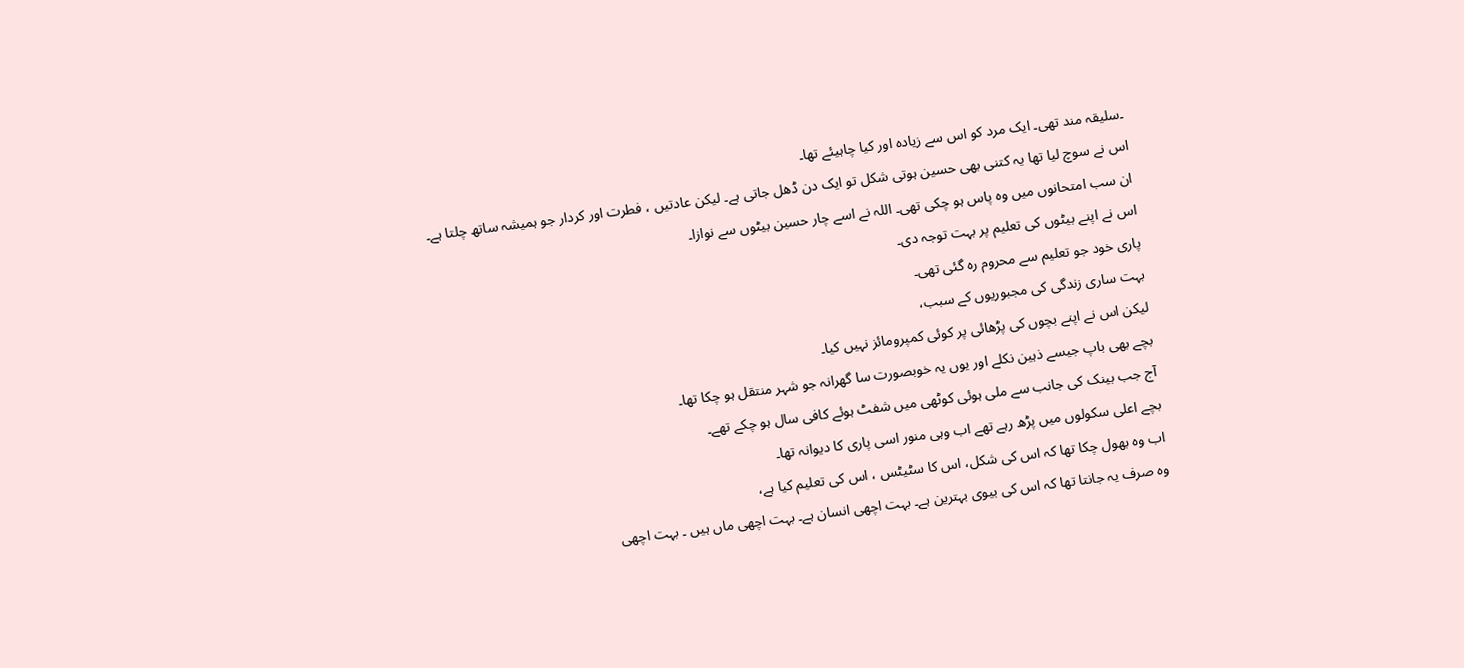۔سلیقہ مند تھی۔ ایک مرد کو اس سے زیادہ اور کیا چاہیئے تھا۔
اس نے سوچ لیا تھا یہ کتنی بھی حسین ہوتی شکل تو ایک دن ڈھل جاتی ہے۔ لیکن عادتیں ، فطرت اور کردار جو ہمیشہ ساتھ چلتا ہے۔
ان سب امتحانوں میں وہ پاس ہو چکی تھی۔ اللہ نے اسے چار حسین بیٹوں سے نوازا۔
اس نے اپنے بیٹوں کی تعلیم پر بہت توجہ دی۔
پاری خود جو تعلیم سے محروم رہ گئی تھی۔
بہت ساری زندگی کی مجبوریوں کے سبب،
لیکن اس نے اپنے بچوں کی پڑھائی پر کوئی کمپرومائز نہیں کیا۔
بچے بھی باپ جیسے ذہین نکلے اور یوں یہ خوبصورت سا گھرانہ جو شہر منتقل ہو چکا تھا۔
آج جب بینک کی جانب سے ملی ہوئی کوٹھی میں شفٹ ہوئے کافی سال ہو چکے تھے۔
بچے اعلی سکولوں میں پڑھ رہے تھے اب وہی منور اسی پاری کا دیوانہ تھا۔
اب وہ بھول چکا تھا کہ اس کی شکل، اس کا سٹیٹس ، اس کی تعلیم کیا ہے،
وہ صرف یہ جانتا تھا کہ اس کی بیوی بہترین ہے۔ بہت اچھی انسان ہے۔ بہت اچھی ماں ہیں ۔ بہت اچھی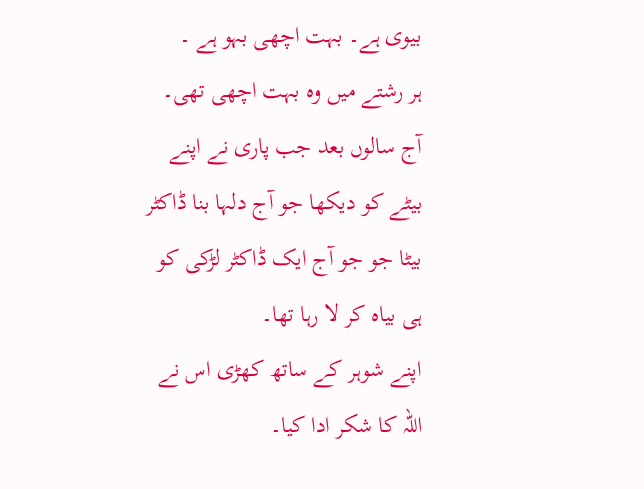بیوی ہے۔ بہت اچھی بہو ہے ۔
ہر رشتے میں وہ بہت اچھی تھی۔
آج سالوں بعد جب پاری نے اپنے بیٹے کو دیکھا جو آج دلہا بنا ڈاکٹر بیٹا جو جو آج ایک ڈاکٹر لڑکی کو ہی بیاہ کر لا رہا تھا۔
اپنے شوہر کے ساتھ کھڑی اس نے اللہ کا شکر ادا کیا۔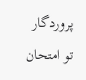پروردگار تو امتحان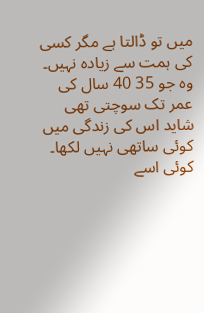میں تو ڈالتا ہے مگر کسی کی ہمت سے زیادہ نہیں۔
وہ جو 35 40 سال کی عمر تک سوچتی تھی شاید اس کی زندگی میں کوئی ساتھی نہیں لکھا۔
کوئی اسے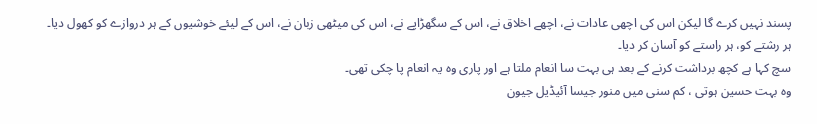پسند نہیں کرے گا لیکن اس کی اچھی عادات نے، اچھے اخلاق نے، اس کے سگھڑاپے نے، اس کی میٹھی زبان نے، اس کے لیئے خوشیوں کے ہر دروازے کو کھول دیا۔
ہر رشتے کو، ہر راستے کو آسان کر دیا۔
سچ کہا ہے کچھ برداشت کرنے کے بعد ہی بہت سا انعام ملتا ہے اور پاری وہ یہ انعام پا چکی تھی۔
وہ بہت حسین ہوتی ، کم سنی میں منور جیسا آئیڈیل جیون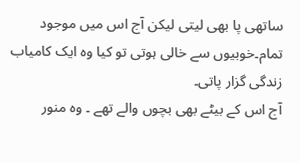ساتھی پا بھی لیتی لیکن آج اس میں موجود تمام۔خوبیوں سے خالی ہوتی تو کیا وہ ایک کامیاب زندگی گزار پاتی۔
آج اس کے بیٹے بھی بچوں والے تھے ۔ وہ منور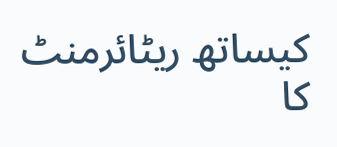کیساتھ ریٹائرمنٹ کا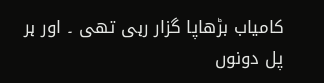کامیاب بڑھاپا گزار رہی تھی ۔ اور ہر پل دونوں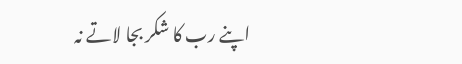اپنے رب کا شکر بجا لاتے نہ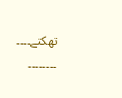تھکتے۔۔۔۔
۔۔۔۔۔۔۔۔